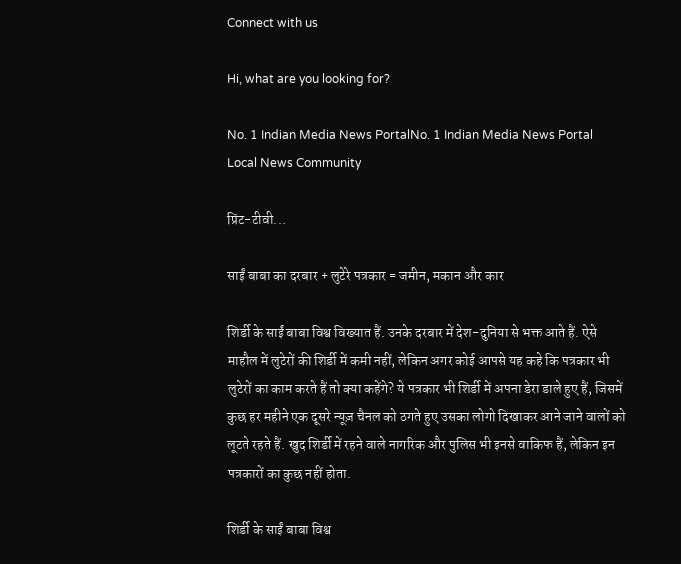Connect with us

Hi, what are you looking for?

No. 1 Indian Media News PortalNo. 1 Indian Media News Portal
Local News Community

प्रिंट-टीवी...

साईं बाबा का दरबार + लुटेरे पत्रकार = जमीन, मकान और कार

शिर्डी के साईं बाबा विश्व विख्यात हैं. उनके दरबार में देश-दुनिया से भक्त आते हैं. ऐसे माहौल में लुटेरों की शिर्डी में कमी नहीं, लेकिन अगर कोई आपसे यह कहे कि पत्रकार भी लुटेरों का काम करते हैं तो क्या कहेंगे? ये पत्रकार भी शिर्डी में अपना डेरा डाले हुए हैं, जिसमें कुछ हर महीने एक दूसरे न्यूज़ चैनल को ठगते हुए उसका लोगो दिखाकर आने जाने वालों को लूटते रहते हैं. खुद शिर्डी में रहने वाले नागरिक और पुलिस भी इनसे वाकिफ हैं, लेकिन इन पत्रकारों का कुछ नहीं होता.

शिर्डी के साईं बाबा विश्व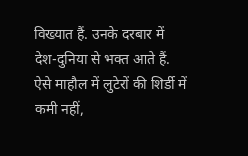विख्यात हैं. उनके दरबार में देश-दुनिया से भक्त आते हैं. ऐसे माहौल में लुटेरों की शिर्डी में कमी नहीं,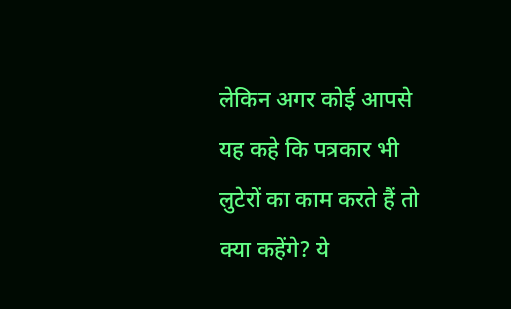लेकिन अगर कोई आपसे यह कहे कि पत्रकार भी लुटेरों का काम करते हैं तो क्या कहेंगे? ये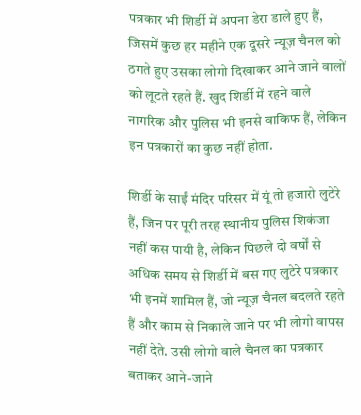पत्रकार भी शिर्डी में अपना डेरा डाले हुए हैं, जिसमें कुछ हर महीने एक दूसरे न्यूज़ चैनल को ठगते हुए उसका लोगो दिखाकर आने जाने वालों को लूटते रहते हैं. खुद शिर्डी में रहने वाले नागरिक और पुलिस भी इनसे वाकिफ हैं, लेकिन इन पत्रकारों का कुछ नहीं होता.

शिर्डी के साईं मंदिर परिसर में यूं तो हजारो लुटेरे हैं, जिन पर पूरी तरह स्थानीय पुलिस शिकंजा नहीं कस पायी है, लेकिन पिछले दो वर्षों से अधिक समय से शिर्डी में बस गए लुटेरे पत्रकार भी इनमें शामिल हैं, जो न्यूज़ चैनल बदलते रहते हैं और काम से निकाले जाने पर भी लोगो वापस नहीं देते. उसी लोगो वाले चैनल का पत्रकार बताकर आने-जाने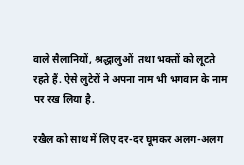वाले सैलानियों, श्रद्धालुओं  तथा भक्तों को लूटते रहते हैं. ऐसे लुटेरों ने अपना नाम भी भगवान के नाम पर रख लिया है.

रखैल को साथ में लिए दर-दर घूमकर अलग-अलग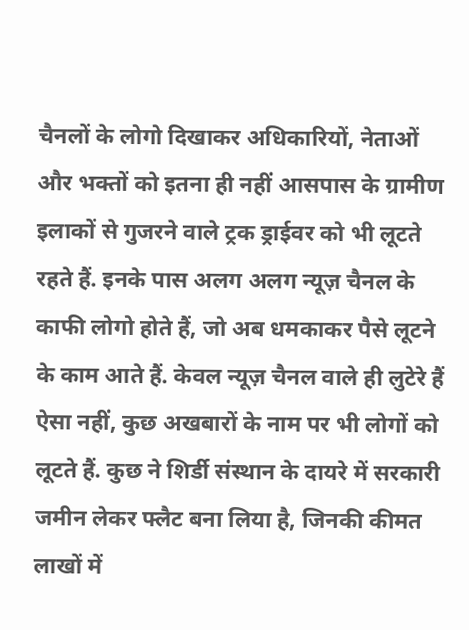चैनलों के लोगो दिखाकर अधिकारियों, नेताओं और भक्तों को इतना ही नहीं आसपास के ग्रामीण इलाकों से गुजरने वाले ट्रक ड्राईवर को भी लूटते रहते हैं. इनके पास अलग अलग न्यूज़ चैनल के काफी लोगो होते हैं, जो अब धमकाकर पैसे लूटने के काम आते हैं. केवल न्यूज़ चैनल वाले ही लुटेरे हैं ऐसा नहीं, कुछ अखबारों के नाम पर भी लोगों को लूटते हैं. कुछ ने शिर्डी संस्‍थान के दायरे में सरकारी जमीन लेकर फ्लैट बना लिया है, जिनकी कीमत लाखों में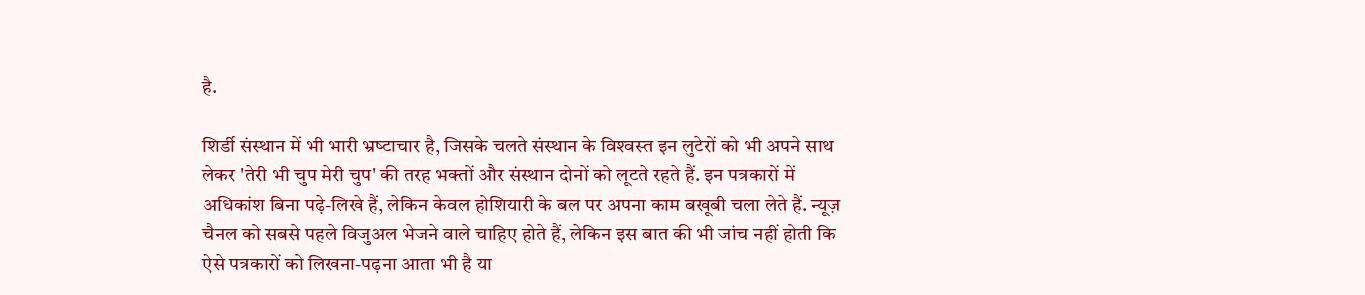है.

शिर्डी संस्‍थान में भी भारी भ्रष्‍टाचार है, जिसके चलते संस्‍थान के विश्‍वस्‍त इन लुटेरों को भी अपने साथ लेकर 'तेरी भी चुप मेरी चुप' की तरह भक्तों और संस्‍थान दोनों को लूटते रहते हैं. इन पत्रकारों में अधिकांश बिना पढ़े-लिखे हैं, लेकिन केवल होशियारी के बल पर अपना काम बखूबी चला लेते हैं. न्यूज़ चैनल को सबसे पहले विजुअल भेजने वाले चाहिए होते हैं, लेकिन इस बात की भी जांच नहीं होती कि ऐसे पत्रकारों को लिखना-पढ़ना आता भी है या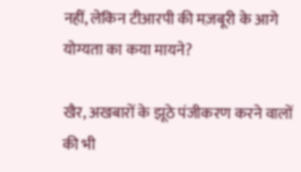नहीं, लेकिन टीआरपी की मज़बूरी के आगे योग्यता का कया मायने?

खैर, अखबारों के झूठे पंजीकरण करने वालों की भी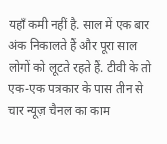यहाँ कमी नहीं है. साल में एक बार अंक निकालते हैं और पूरा साल लोगों को लूटते रहते हैं. टीवी के तो एक-एक पत्रकार के पास तीन से चार न्यूज़ चैनल का काम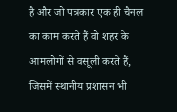है और जो पत्रकार एक ही चैनल का काम करते हैं वो शहर के आमलोगों से वसूली करते हैं, जिसमें स्‍थानीय प्रशासन भी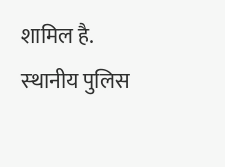शामिल है. स्‍थानीय पुलिस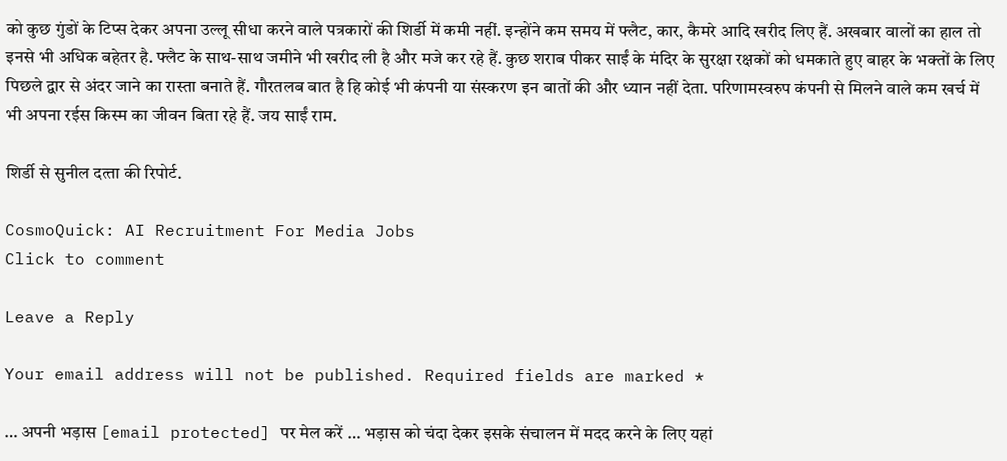को कुछ गुंडों के टिप्स देकर अपना उल्लू सीधा करने वाले पत्रकारों की शिर्डी में कमी नहीं. इन्होंने कम समय में फ्लैट, कार, कैमरे आदि खरीद लिए हैं. अखबार वालों का हाल तो इनसे भी अधिक बहेतर है. फ्लैट के साथ-साथ जमीने भी खरीद ली है और मजे कर रहे हैं. कुछ शराब पीकर साईं के मंदिर के सुरक्षा रक्षकों को धमकाते हुए बाहर के भक्तों के लिए पिछले द्वार से अंदर जाने का रास्ता बनाते हैं. गौरतलब बात है ह‍ि कोई भी कंपनी या संस्करण इन बातों की और ध्यान नहीं देता. परिणामस्वरुप कंपनी से मिलने वाले कम खर्च में भी अपना रईस किस्‍म का जीवन बिता रहे हैं. जय साईं राम.

शिर्डी से सुनील दत्‍ता की रिपोर्ट.

CosmoQuick: AI Recruitment For Media Jobs
Click to comment

Leave a Reply

Your email address will not be published. Required fields are marked *

… अपनी भड़ास [email protected] पर मेल करें … भड़ास को चंदा देकर इसके संचालन में मदद करने के लिए यहां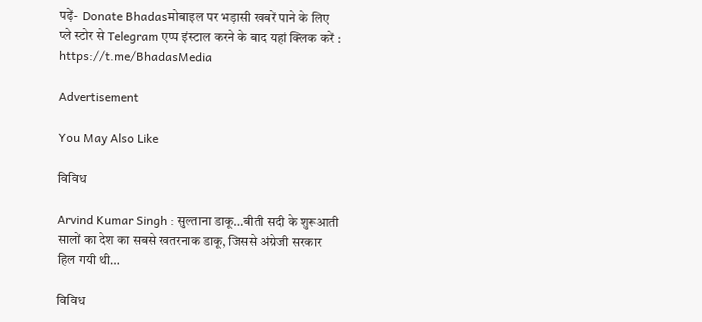पढ़ें-  Donate Bhadasमोबाइल पर भड़ासी खबरें पाने के लिए प्ले स्टोर से Telegram एप्प इंस्टाल करने के बाद यहां क्लिक करें : https://t.me/BhadasMedia

Advertisement

You May Also Like

विविध

Arvind Kumar Singh : सुल्ताना डाकू…बीती सदी के शुरूआती सालों का देश का सबसे खतरनाक डाकू, जिससे अंग्रेजी सरकार हिल गयी थी…

विविध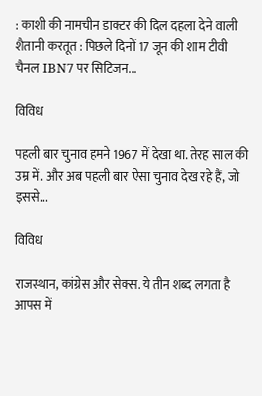: काशी की नामचीन डाक्टर की दिल दहला देने वाली शैतानी करतूत : पिछले दिनों 17 जून की शाम टीवी चैनल IBN7 पर सिटिजन...

विविध

पहली बार चुनाव हमने 1967 में देखा था. तेरह साल की उम्र में. और अब पहली बार ऐसा चुनाव देख रहे हैं, जो इससे...

विविध

राजस्थान, कांग्रेस और सेक्स. ये तीन शब्द लगता है आपस में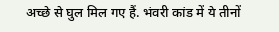अच्छे से घुल मिल गए हैं. भंवरी कांड में ये तीनों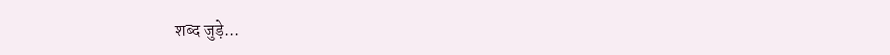शब्द जुड़े...